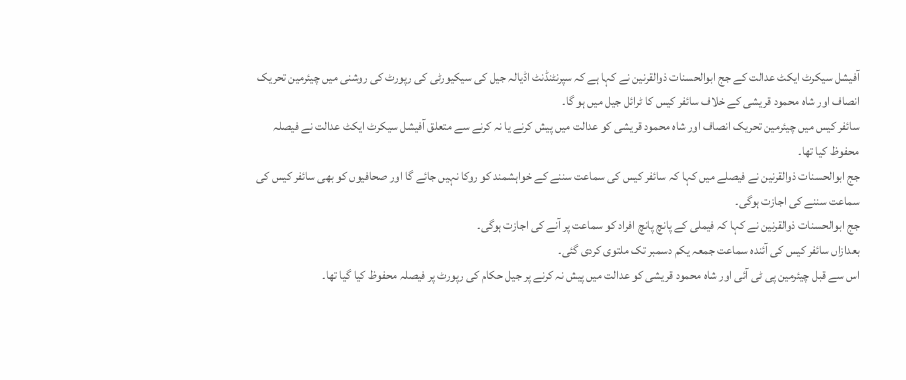آفیشل سیکرٹ ایکٹ عدالت کے جج ابوالحسنات ذوالقرنین نے کہا ہے کہ سپرنٹنڈنٹ اڈیالہ جیل کی سیکیورٹی کی رپورٹ کی روشنی میں چیئرمین تحریک انصاف اور شاہ محمود قریشی کے خلاف سائفر کیس کا ٹرائل جیل میں ہو گا۔
سائفر کیس میں چیئرمین تحریک انصاف اور شاہ محمود قریشی کو عدالت میں پیش کرنے یا نہ کرنے سے متعلق آفیشل سیکرٹ ایکٹ عدالت نے فیصلہ محفوظ کیا تھا۔
جج ابوالحسنات ذوالقرنین نے فیصلے میں کہا کہ سائفر کیس کی سماعت سننے کے خواہشمند کو روکا نہیں جائے گا اور صحافیوں کو بھی سائفر کیس کی سماعت سننے کی اجازت ہوگی۔
جج ابوالحسنات ذوالقرنین نے کہا کہ فیملی کے پانچ پانچ افراد کو سماعت پر آنے کی اجازت ہوگی۔
بعدازاں سائفر کیس کی آئندہ سماعت جمعہ یکم دسمبر تک ملتوی کردی گئی۔
اس سے قبل چیئرمین پی ٹی آئی اور شاہ محمود قریشی کو عدالت میں پیش نہ کرنے پر جیل حکام کی رپورٹ پر فیصلہ محفوظ کیا گیا تھا۔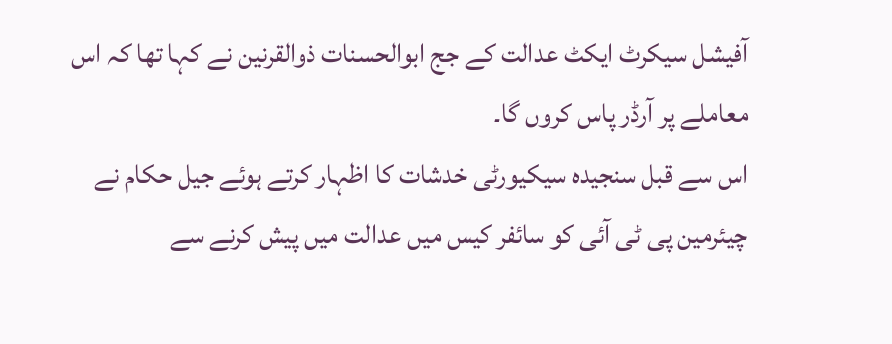آفیشل سیکرٹ ایکٹ عدالت کے جج ابوالحسنات ذوالقرنین نے کہا تھا کہ اس معاملے پر آرڈر پاس کروں گا۔
اس سے قبل سنجیدہ سیکیورٹی خدشات کا اظہار کرتے ہوئے جیل حکام نے چیئرمین پی ٹی آئی کو سائفر کیس میں عدالت میں پیش کرنے سے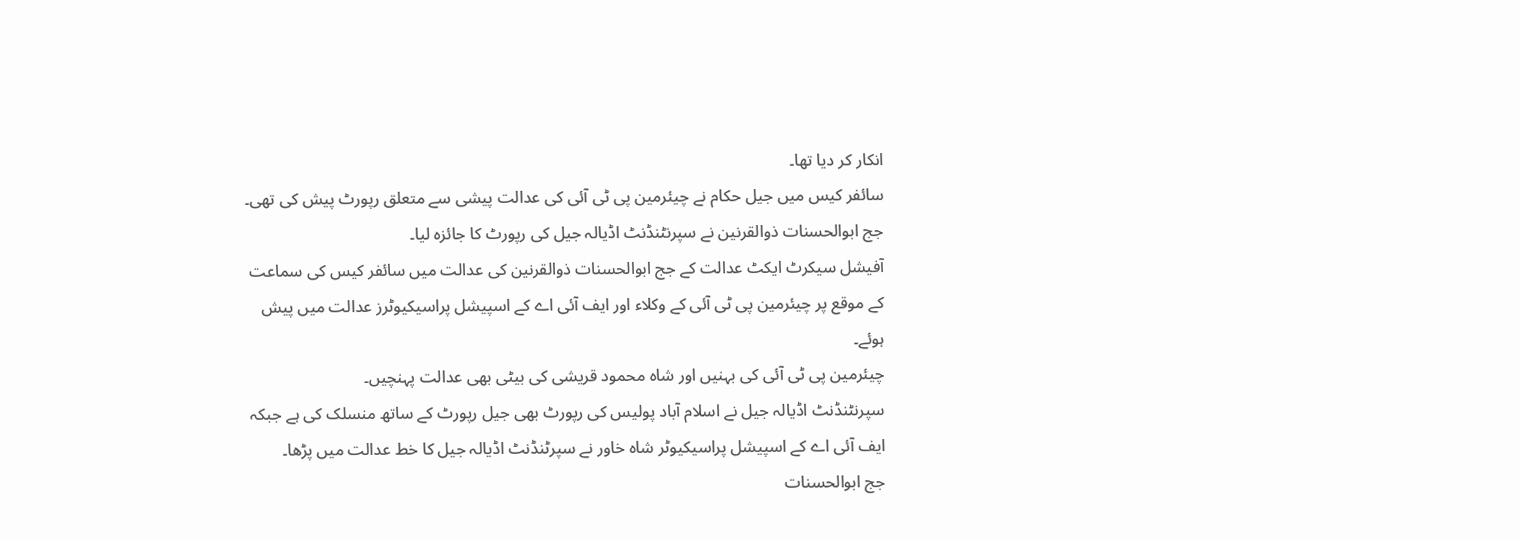انکار کر دیا تھا۔
سائفر کیس میں جیل حکام نے چیئرمین پی ٹی آئی کی عدالت پیشی سے متعلق رپورٹ پیش کی تھی۔
جج ابوالحسنات ذوالقرنین نے سپرنٹنڈنٹ اڈیالہ جیل کی رپورٹ کا جائزہ لیا۔
آفیشل سیکرٹ ایکٹ عدالت کے جج ابوالحسنات ذوالقرنین کی عدالت میں سائفر کیس کی سماعت کے موقع پر چیئرمین پی ٹی آئی کے وکلاء اور ایف آئی اے کے اسپیشل پراسیکیوٹرز عدالت میں پیش ہوئے۔
چیئرمین پی ٹی آئی کی بہنیں اور شاہ محمود قریشی کی بیٹی بھی عدالت پہنچیں۔
سپرنٹنڈنٹ اڈیالہ جیل نے اسلام آباد پولیس کی رپورٹ بھی جیل رپورٹ کے ساتھ منسلک کی ہے جبکہ ایف آئی اے کے اسپیشل پراسیکیوٹر شاہ خاور نے سپرٹنڈنٹ اڈیالہ جیل کا خط عدالت میں پڑھا۔
جج ابوالحسنات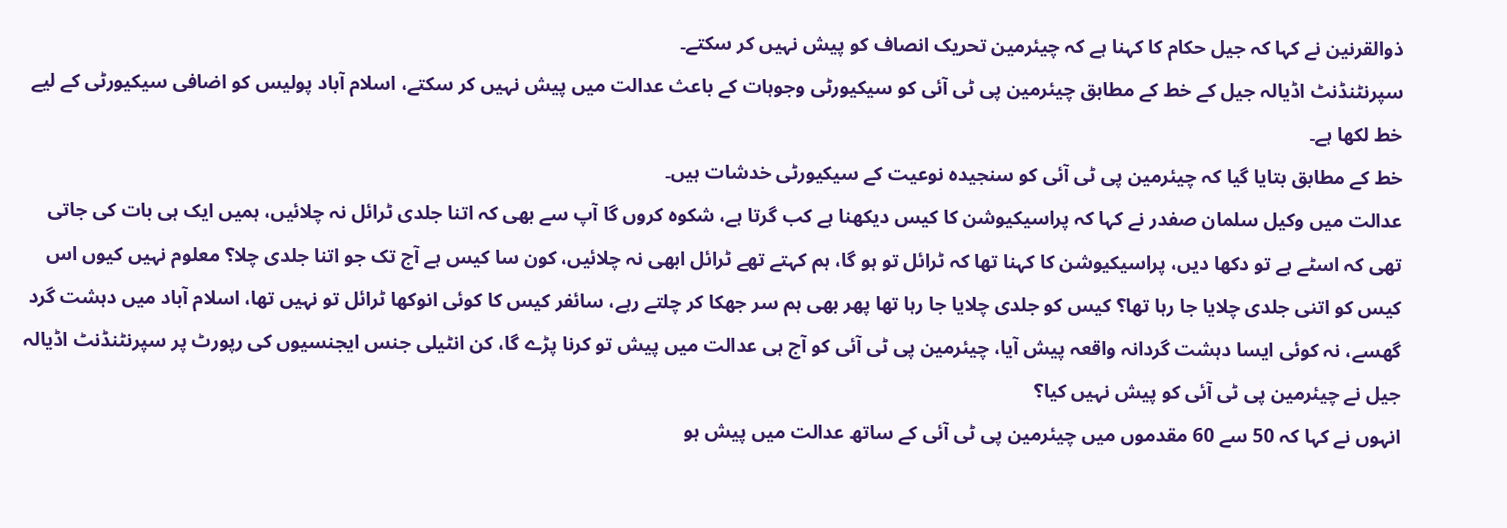ذوالقرنین نے کہا کہ جیل حکام کا کہنا ہے کہ چیئرمین تحریک انصاف کو پیش نہیں کر سکتے۔
سپرنٹنڈنٹ اڈیالہ جیل کے خط کے مطابق چیئرمین پی ٹی آئی کو سیکیورٹی وجوہات کے باعث عدالت میں پیش نہیں کر سکتے، اسلام آباد پولیس کو اضافی سیکیورٹی کے لیے خط لکھا ہے۔
خط کے مطابق بتایا گیا کہ چیئرمین پی ٹی آئی کو سنجیدہ نوعیت کے سیکیورٹی خدشات ہیں۔
عدالت میں وکیل سلمان صفدر نے کہا کہ پراسیکیوشن کا کیس دیکھنا ہے کب گرتا ہے، شکوہ کروں گا آپ سے بھی کہ اتنا جلدی ٹرائل نہ چلائیں، ہمیں ایک ہی بات کی جاتی تھی کہ اسٹے ہے تو دکھا دیں، پراسیکیوشن کا کہنا تھا کہ ٹرائل تو ہو گا، ہم کہتے تھے ٹرائل ابھی نہ چلائیں، کون سا کیس ہے آج تک جو اتنا جلدی چلا؟ معلوم نہیں کیوں اس کیس کو اتنی جلدی چلایا جا رہا تھا؟ کیس کو جلدی چلایا جا رہا تھا پھر بھی ہم سر جھکا کر چلتے رہے، سائفر کیس کا کوئی انوکھا ٹرائل تو نہیں تھا، اسلام آباد میں دہشت گرد گھسے، نہ کوئی ایسا دہشت گردانہ واقعہ پیش آیا، چیئرمین پی ٹی آئی کو آج ہی عدالت میں پیش تو کرنا پڑے گا، کن انٹیلی جنس ایجنسیوں کی رپورٹ پر سپرنٹنڈنٹ اڈیالہ جیل نے چیئرمین پی ٹی آئی کو پیش نہیں کیا؟
انہوں نے کہا کہ 50 سے 60 مقدموں میں چیئرمین پی ٹی آئی کے ساتھ عدالت میں پیش ہو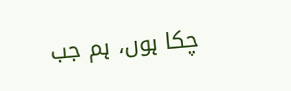چکا ہوں، ہم جب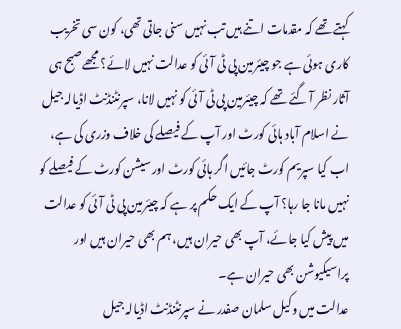کہتے تھے کہ مقدمات اتنے ہیں تب نہیں سنی جاتی تھی، کون سی تخریب کاری ہوئی ہے جو چیئرمین پی ٹی آئی کو عدالت نہیں لائے؟ مجھےصبح ہی آثار نظر آ گئے تھے کہ چیئرمین پی ٹی آئی کو نہیں لانا، سپرنٹنڈنٹ اڈیالہ جیل نے اسلام آباد ہائی کورٹ اور آپ کے فیصلے کی خلاف وزری کی ہے، اب کیا سپریم کورٹ جائیں اگر ہائی کورٹ اور سیشن کورٹ کے فیصلے کو نہیں مانا جا رہا؟ آپ کے ایک حکم پر ہے کہ چیئرمین پی ٹی آئی کو عدالت میں پیش کیا جائے، آپ بھی حیران ہیں، ہم بھی حیران ہیں اور پراسیکیوشن بھی حیران ہے۔
عدالت میں وکیل سلمان صفدر نے سپرنٹنڈنٹ اڈیالہ جیل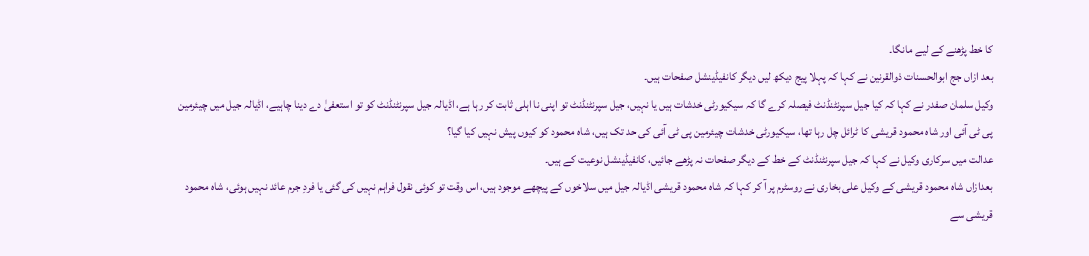کا خط پڑھنے کے لیے مانگا۔
بعد ازاں جج ابوالحسنات ذوالقرنین نے کہا کہ پہلا پیج دیکھ لیں دیگر کانفیڈینشل صفحات ہیں۔
وکیل سلمان صفدر نے کہا کہ کیا جیل سپرنٹنڈنٹ فیصلہ کرے گا کہ سیکیورٹی خدشات ہیں یا نہیں، جیل سپرنٹنڈنٹ تو اپنی نا اہلی ثابت کر رہا ہے، اڈیالہ جیل سپرنٹنڈنٹ کو تو استعفیٰ دے دینا چاہیے، اڈیالہ جیل میں چیئرمین پی ٹی آئی اور شاہ محمود قریشی کا ٹرائل چل رہا تھا، سیکیورٹی خدشات چیئرمین پی ٹی آئی کی حد تک ہیں، شاہ محمود کو کیوں پیش نہیں کیا گیا؟
عدالت میں سرکاری وکیل نے کہا کہ جیل سپرنٹنڈنٹ کے خط کے دیگر صفحات نہ پڑھے جائیں، کانفیڈینشل نوعیت کے ہیں۔
بعدازاں شاہ محمود قریشی کے وکیل علی بخاری نے روسٹرم پر آ کر کہا کہ شاہ محمود قریشی اڈیالہ جیل میں سلاخوں کے پیچھے موجود ہیں، اس وقت تو کوئی نقول فراہم نہیں کی گئی یا فردِ جرم عائد نہیں ہوئی، شاہ محمود قریشی سے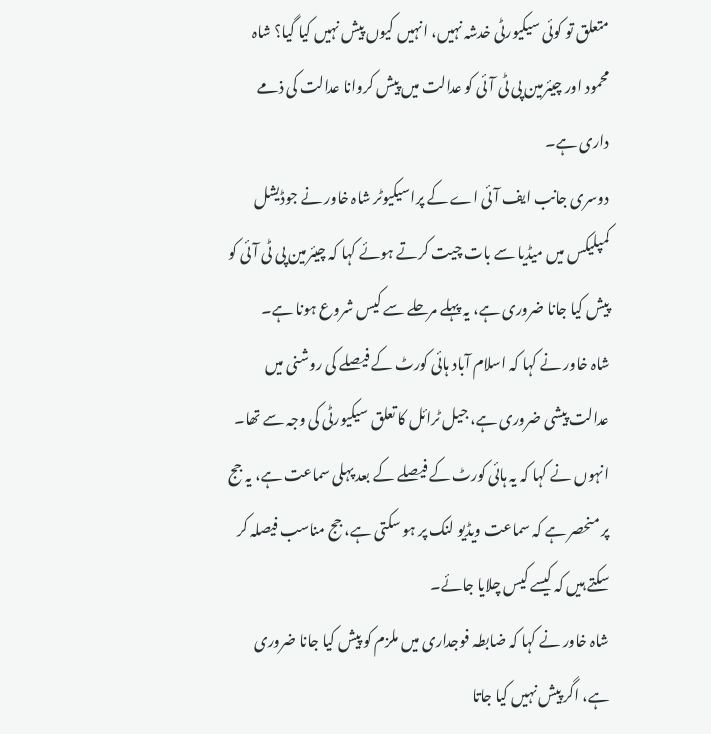متعلق تو کوئی سیکیورٹی خدشہ نہیں، انہیں کیوں پیش نہیں کیا گیا؟ شاہ محمود اور چیئرمین پی ٹی آئی کو عدالت میں پیش کروانا عدالت کی ذمے داری ہے۔
دوسری جانب ایف آئی اے کے پراسیکیوٹر شاہ خاور نے جوڈیشل کمپلیکس میں میڈیا سے بات چیت کرتے ہوئے کہا کہ چیئرمین پی ٹی آئی کو پیش کیا جانا ضروری ہے، یہ پہلے مرحلے سے کیس شروع ہونا ہے۔
شاہ خاور نے کہا کہ اسلام آباد ہائی کورٹ کے فیصلے کی روشنی میں عدالت پیشی ضروری ہے، جیل ٹرائل کا تعلق سیکیورٹی کی وجہ سے تھا۔
انہوں نے کہا کہ یہ ہائی کورٹ کے فیصلے کے بعد پہلی سماعت ہے، یہ جج پر منحصر ہے کہ سماعت ویڈیو لنک پر ہو سکتی ہے، جج مناسب فیصلہ کر سکتے ہیں کہ کیسے کیس چلایا جائے۔
شاہ خاور نے کہا کہ ضابطہ فوجداری میں ملزم کو پیش کیا جانا ضروری ہے، اگر پیش نہیں کیا جاتا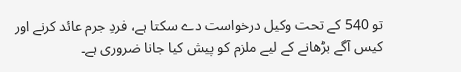تو 540 کے تحت وکیل درخواست دے سکتا ہے، فردِ جرم عائد کرنے اور کیس آگے بڑھانے کے لیے ملزم کو پیش کیا جانا ضروری ہے۔